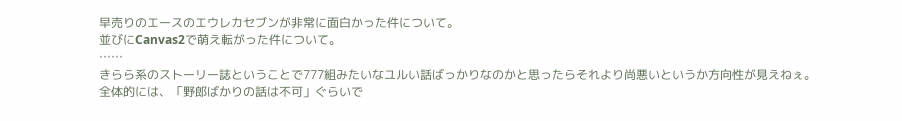早売りのエースのエウレカセブンが非常に面白かった件について。
並びにCanvas2で萌え転がった件について。
……
きらら系のストーリー誌ということで777組みたいなユルい話ばっかりなのかと思ったらそれより尚悪いというか方向性が見えねぇ。
全体的には、「野郎ばかりの話は不可」ぐらいで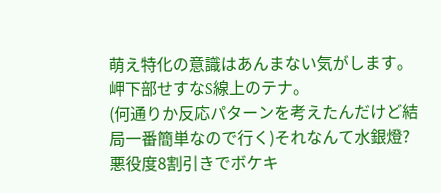萌え特化の意識はあんまない気がします。
岬下部せすなS線上のテナ。
(何通りか反応パターンを考えたんだけど結局一番簡単なので行く)それなんて水銀燈?
悪役度8割引きでボケキ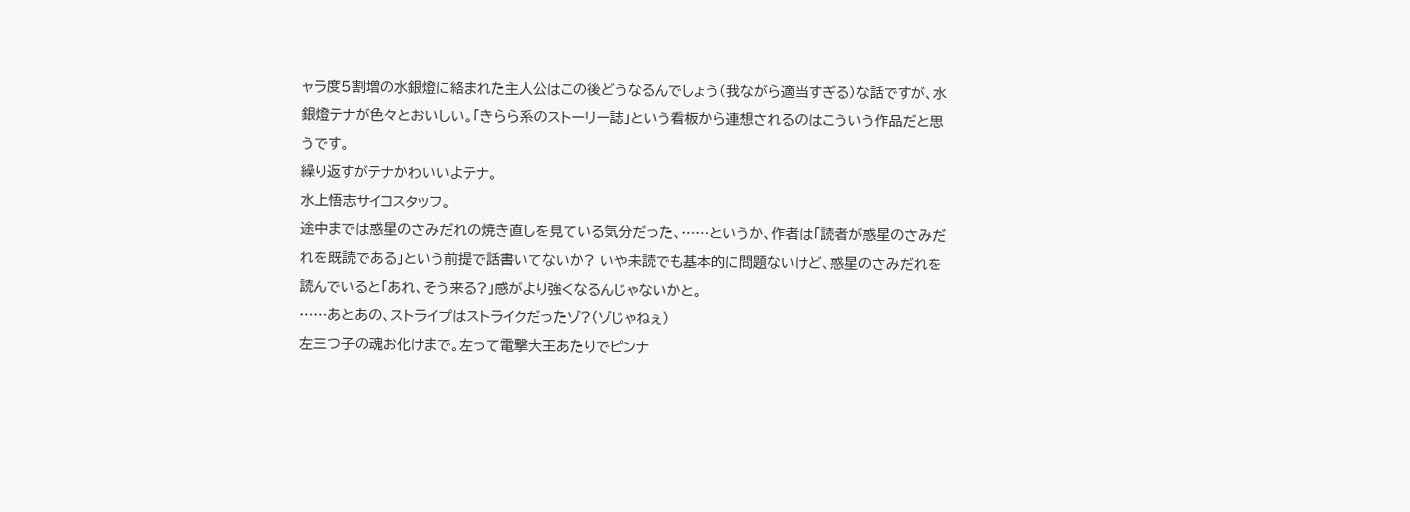ャラ度5割増の水銀燈に絡まれた主人公はこの後どうなるんでしょう(我ながら適当すぎる)な話ですが、水銀燈テナが色々とおいしい。「きらら系のストーリー誌」という看板から連想されるのはこういう作品だと思うです。
繰り返すがテナかわいいよテナ。
水上悟志サイコスタッフ。
途中までは惑星のさみだれの焼き直しを見ている気分だった、……というか、作者は「読者が惑星のさみだれを既読である」という前提で話書いてないか? いや未読でも基本的に問題ないけど、惑星のさみだれを読んでいると「あれ、そう来る?」感がより強くなるんじゃないかと。
……あとあの、ストライプはストライクだったゾ?(ゾじゃねぇ)
左三つ子の魂お化けまで。左って電撃大王あたりでピンナ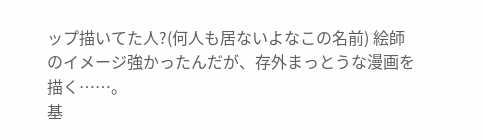ップ描いてた人?(何人も居ないよなこの名前) 絵師のイメージ強かったんだが、存外まっとうな漫画を描く……。
基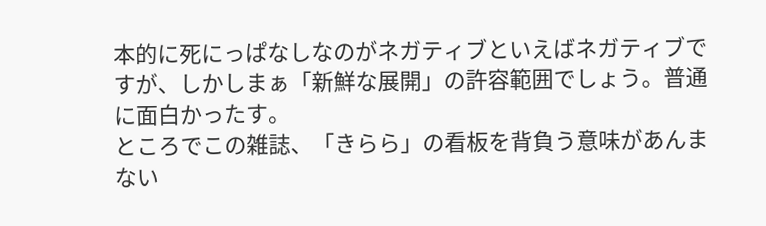本的に死にっぱなしなのがネガティブといえばネガティブですが、しかしまぁ「新鮮な展開」の許容範囲でしょう。普通に面白かったす。
ところでこの雑誌、「きらら」の看板を背負う意味があんまない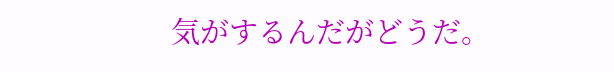気がするんだがどうだ。